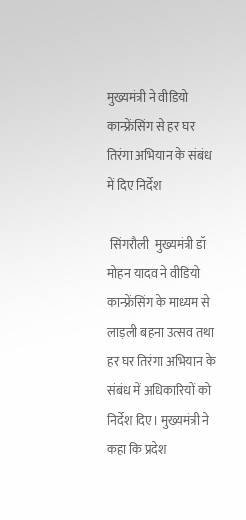मुख्यमंत्री ने वीडियो कान्फ्रेंसिंग से हर घर तिरंगा अभियान के संबंध में दिए निर्देश

 सिंगरौली  मुख्यमंत्री डॉ मोहन यादव ने वीडियो कान्फ्रेंसिंग के माध्यम से लाड़ली बहना उत्सव तथा हर घर तिरंगा अभियान के संबंध में अधिकारियों को निर्देश दिए। मुख्यमंत्री ने कहा कि प्रदेश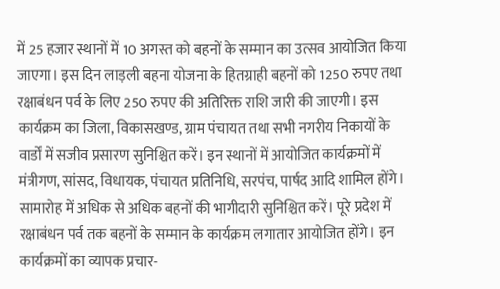में 25 हजार स्थानों में 10 अगस्त को बहनों के सम्मान का उत्सव आयोजित किया जाएगा। इस दिन लाड़ली बहना योजना के हितग्राही बहनों को 1250 रुपए तथा रक्षाबंधन पर्व के लिए 250 रुपए की अतिरिक्त राशि जारी की जाएगी। इस कार्यक्रम का जिला, विकासखण्ड, ग्राम पंचायत तथा सभी नगरीय निकायों के वार्डों में सजीव प्रसारण सुनिश्चित करें। इन स्थानों में आयोजित कार्यक्रमों में मंत्रीगण, सांसद, विधायक, पंचायत प्रतिनिधि, सरपंच, पार्षद आदि शामिल होंगे। सामारोह में अधिक से अधिक बहनों की भागीदारी सुनिश्चित करें। पूरे प्रदेश में रक्षाबंधन पर्व तक बहनों के सम्मान के कार्यक्रम लगातार आयोजित होंगे। इन कार्यक्रमों का व्यापक प्रचार-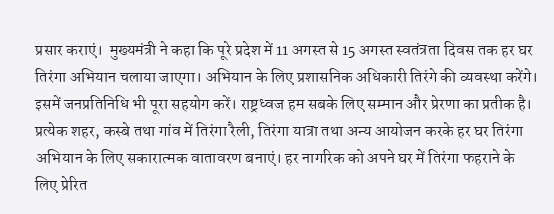प्रसार कराएं।  मुख्यमंत्री ने कहा कि पूरे प्रदेश में 11 अगस्त से 15 अगस्त स्वतंत्रता दिवस तक हर घर तिरंगा अभियान चलाया जाएगा। अभियान के लिए प्रशासनिक अधिकारी तिरंगे की व्यवस्था करेंगे। इसमें जनप्रतिनिधि भी पूरा सहयोग करें। राष्ट्रध्वज हम सबके लिए सम्मान और प्रेरणा का प्रतीक है। प्रत्येक शहर, कस्बे तथा गांव में तिरंगा रैली, तिरंगा यात्रा तथा अन्य आयोजन करके हर घर तिरंगा अभियान के लिए सकारात्मक वातावरण बनाएं। हर नागरिक को अपने घर में तिरंगा फहराने के लिए प्रेरित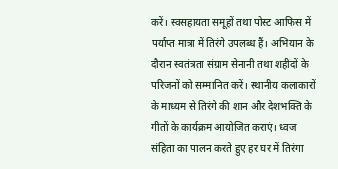करें। स्वसहायता समूहों तथा पोस्ट आफिस में पर्याप्त मात्रा में तिरंगे उपलब्ध हैं। अभियान के दौरान स्वतंत्रता संग्राम सेनानी तथा शहीदों के परिजनों को सम्मानित करें। स्थानीय कलाकारों के माध्यम से तिरंगे की शान और देशभक्ति के गीतों के कार्यक्रम आयोजित कराएं। ध्वज संहिता का पालन करते हुए हर घर में तिरंगा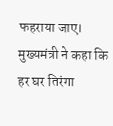फहराया जाए।  मुख्यमंत्री ने कहा कि हर घर तिरंगा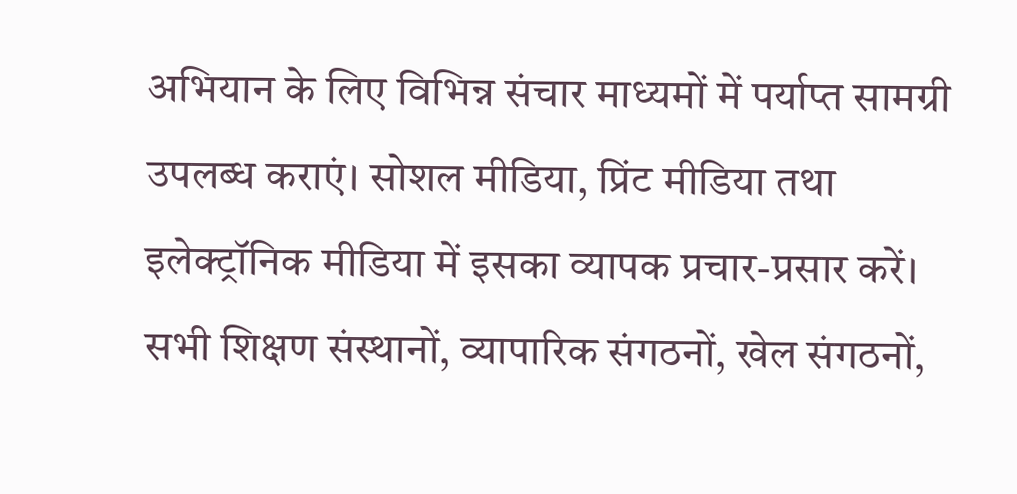अभियान के लिए विभिन्न संचार माध्यमों में पर्याप्त सामग्री उपलब्ध कराएं। सोशल मीडिया, प्रिंट मीडिया तथा इलेक्ट्रॉनिक मीडिया में इसका व्यापक प्रचार-प्रसार करें। सभी शिक्षण संस्थानों, व्यापारिक संगठनों, खेल संगठनों,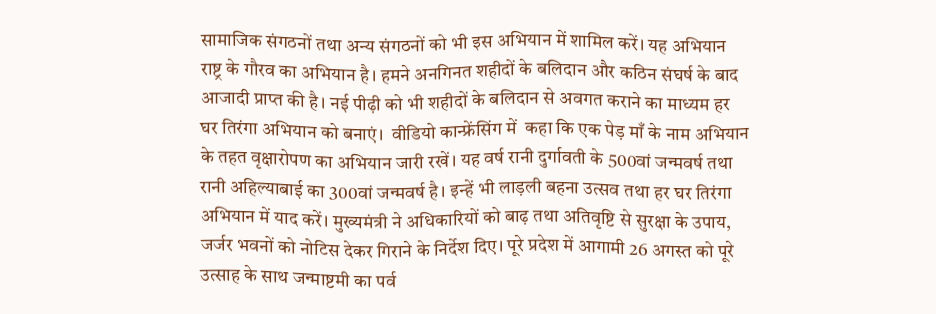सामाजिक संगठनों तथा अन्य संगठनों को भी इस अभियान में शामिल करें। यह अभियान राष्ट्र के गौरव का अभियान है। हमने अनगिनत शहीदों के बलिदान और कठिन संघर्ष के बाद आजादी प्राप्त की है। नई पीढ़ी को भी शहीदों के बलिदान से अवगत कराने का माध्यम हर घर तिरंगा अभियान को बनाएं।  वीडियो कान्फ्रेंसिंग में  कहा कि एक पेड़ माँ के नाम अभियान के तहत वृक्षारोपण का अभियान जारी रखें। यह वर्ष रानी दुर्गावती के 500वां जन्मवर्ष तथा रानी अहिल्याबाई का 300वां जन्मवर्ष है। इन्हें भी लाड़ली बहना उत्सव तथा हर घर तिरंगा अभियान में याद करें। मुख्यमंत्री ने अधिकारियों को बाढ़ तथा अतिवृष्टि से सुरक्षा के उपाय, जर्जर भवनों को नोटिस देकर गिराने के निर्देश दिए। पूरे प्रदेश में आगामी 26 अगस्त को पूरे उत्साह के साथ जन्माष्टमी का पर्व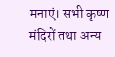मनाएं। सभी कृष्ण मंदिरों तथा अन्य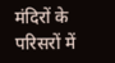मंदिरों के परिसरों में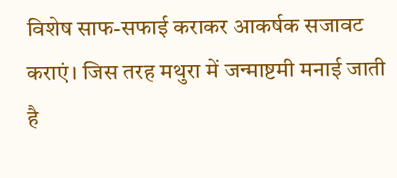विशेष साफ-सफाई कराकर आकर्षक सजावट कराएं। जिस तरह मथुरा में जन्माष्टमी मनाई जाती है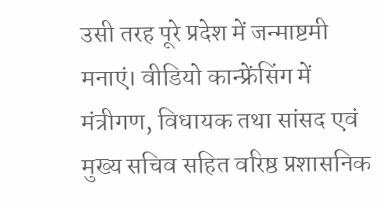उसी तरह पूरे प्रदेश में जन्माष्टमी मनाएं। वीडियो कान्फ्रेंसिंग में मंत्रीगण, विधायक तथा सांसद एवं मुख्य सचिव सहित वरिष्ठ प्रशासनिक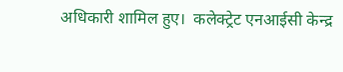अधिकारी शामिल हुए।  कलेक्ट्रेट एनआईसी केन्द्र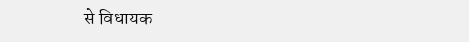से विधायक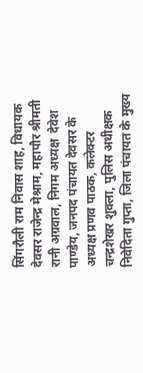सिंगरौली राम निवास शाह, विधायक देवसर राजेन्द्र मेश्राम, महापौर श्रीमती रानी अग्रवाल, निगम अध्यक्ष  देवेश पाण्डेय, जनपद पंचायत देवसर के अध्यक्ष प्रणव पाठक, कलेक्टर चन्द्रशेखर शुक्ला, पुलिस अधीक्षक निवेदिता गुप्ता, जिला पंचायत के मुख्य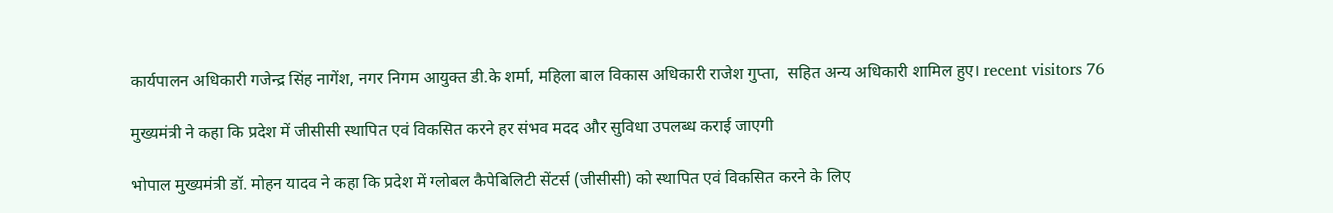कार्यपालन अधिकारी गजेन्द्र सिंह नागेंश, नगर निगम आयुक्त डी.के शर्मा, महिला बाल विकास अधिकारी राजेश गुप्ता,  सहित अन्य अधिकारी शामिल हुए। recent visitors 76

मुख्यमंत्री ने कहा कि प्रदेश में जीसीसी स्थापित एवं विकसित करने हर संभव मदद और सुविधा उपलब्ध कराई जाएगी

भोपाल मुख्यमंत्री डॉ. मोहन यादव ने कहा कि प्रदेश में ग्लोबल कैपेबिलिटी सेंटर्स (जीसीसी) को स्थापित एवं विकसित करने के लिए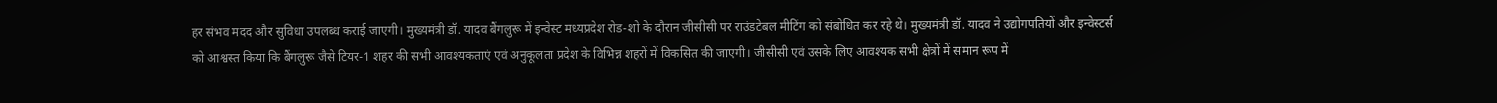हर संभव मदद और सुविधा उपलब्ध कराई जाएगी। मुख्यमंत्री डॉ. यादव बैंगलुरू में इन्वेस्ट मध्यप्रदेश रोड-शो के दौरान जीसीसी पर राउंडटेबल मीटिंग को संबोधित कर रहे थे। मुख्यमंत्री डॉ. यादव ने उद्योगपतियों और इन्वेस्टर्स को आश्वस्त किया कि बैंगलुरू जैसे टियर-1 शहर की सभी आवश्यकताएं एवं अनुकूलता प्रदेश के विभिन्न शहरों में विकसित की जाएगी। जीसीसी एवं उसके लिए आवश्यक सभी क्षेत्रों में समान रूप में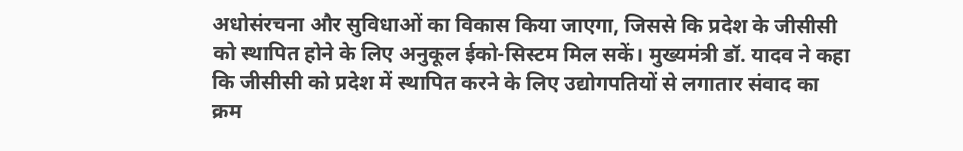अधोसंरचना और सुविधाओं का विकास किया जाएगा, जिससे कि प्रदेश के जीसीसी को स्थापित होने के लिए अनुकूल ईको-सिस्टम मिल सकें। मुख्यमंत्री डॉ. यादव ने कहा कि जीसीसी को प्रदेश में स्थापित करने के लिए उद्योगपतियों से लगातार संवाद का क्रम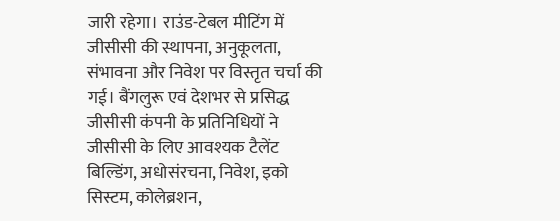जारी रहेगा। राउंड-टेबल मीटिंग में जीसीसी की स्थापना, अनुकूलता, संभावना और निवेश पर विस्तृत चर्चा की गई। बैंगलुरू एवं देशभर से प्रसिद्ध जीसीसी कंपनी के प्रतिनिधियों ने जीसीसी के लिए आवश्यक टैलेंट बिल्डिंग, अधोसंरचना, निवेश, इको सिस्टम, कोलेब्रशन,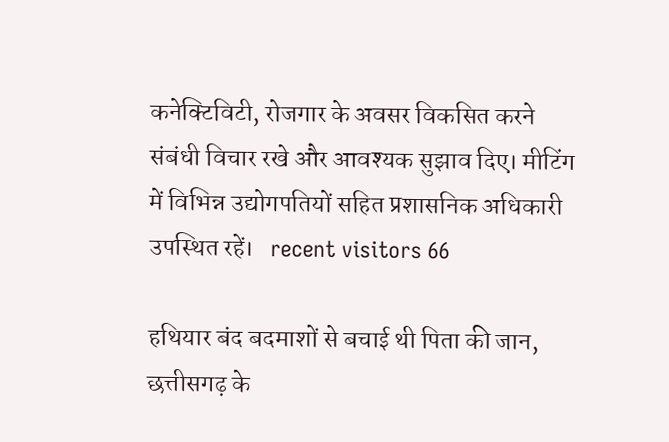कनेक्टिविटी, रोजगार के अवसर विकसित करने संबंधी विचार रखे और आवश्यक सुझाव दिए। मीटिंग में विभिन्न उद्योगपतियों सहित प्रशासनिक अधिकारी उपस्थित रहें।   recent visitors 66

हथियार बंद बदमाशों से बचाई थी पिता की जान, छत्तीसगढ़ के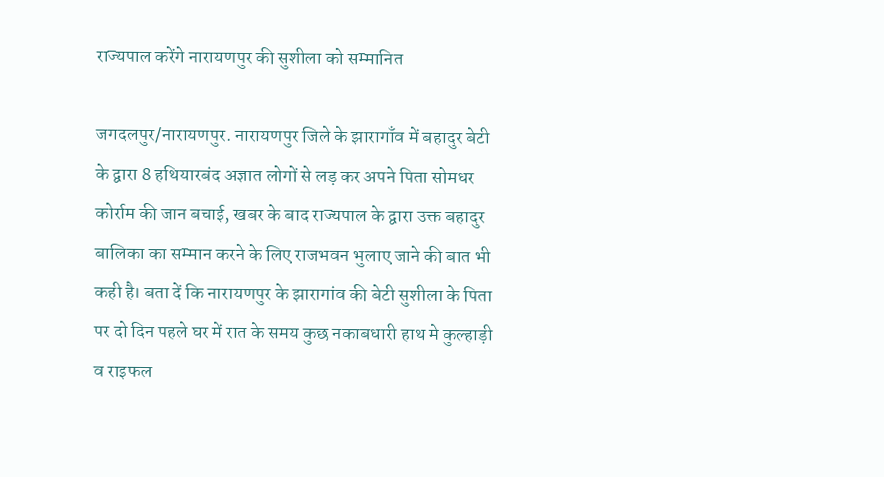राज्यपाल करेंगे नारायणपुर की सुशीला को सम्मानित

जगदलपुर/नारायणपुर. नारायणपुर जिले के झारागाँव में बहादुर बेटी के द्वारा 8 हथियारबंद अज्ञात लोगों से लड़ कर अपने पिता सोमधर कोर्राम की जान बचाई, खबर के बाद राज्यपाल के द्वारा उक्त बहादुर बालिका का सम्मान करने के लिए राजभवन भुलाए जाने की बात भी कही है। बता दें कि नारायणपुर के झारागांव की बेटी सुशीला के पिता पर दो दिन पहले घर में रात के समय कुछ नकाबधारी हाथ मे कुल्हाड़ी व राइफल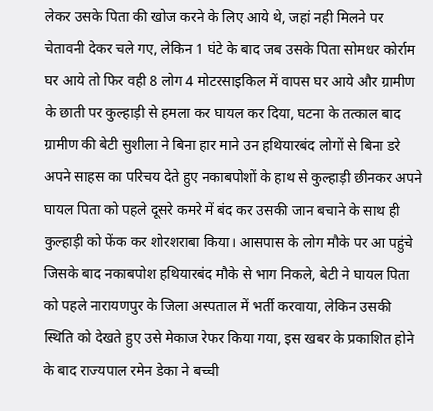लेकर उसके पिता की खोज करने के लिए आये थे, जहां नही मिलने पर चेतावनी देकर चले गए, लेकिन 1 घंटे के बाद जब उसके पिता सोमधर कोर्राम घर आये तो फिर वही 8 लोग 4 मोटरसाइकिल में वापस घर आये और ग्रामीण के छाती पर कुल्हाड़ी से हमला कर घायल कर दिया, घटना के तत्काल बाद ग्रामीण की बेटी सुशीला ने बिना हार माने उन हथियारबंद लोगों से बिना डरे अपने साहस का परिचय देते हुए नकाबपोशों के हाथ से कुल्हाड़ी छीनकर अपने घायल पिता को पहले दूसरे कमरे में बंद कर उसकी जान बचाने के साथ ही कुल्हाड़ी को फेंक कर शोरशराबा किया। आसपास के लोग मौके पर आ पहुंचे जिसके बाद नकाबपोश हथियारबंद मौके से भाग निकले, बेटी ने घायल पिता को पहले नारायणपुर के जिला अस्पताल में भर्ती करवाया, लेकिन उसकी स्थिति को देखते हुए उसे मेकाज रेफर किया गया, इस खबर के प्रकाशित होने के बाद राज्यपाल रमेन डेका ने बच्ची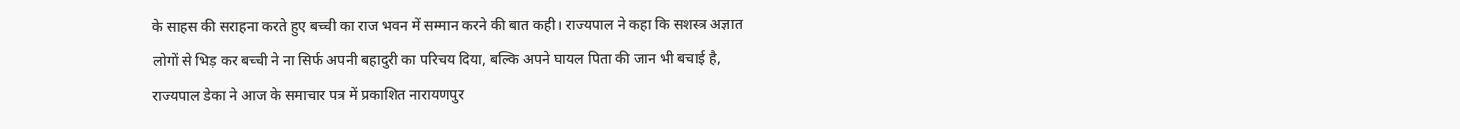के साहस की सराहना करते हुए बच्ची का राज भवन में सम्मान करने की बात कही। राज्यपाल ने कहा कि सशस्त्र अज्ञात लोगों से भिड़ कर बच्ची ने ना सिर्फ अपनी बहादुरी का परिचय दिया, बल्कि अपने घायल पिता की जान भी बचाई है, राज्यपाल डेका ने आज के समाचार पत्र में प्रकाशित नारायणपुर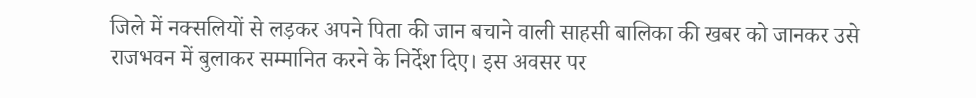जिले में नक्सलियों से लड़कर अपने पिता की जान बचाने वाली साहसी बालिका की खबर को जानकर उसे राजभवन में बुलाकर सम्मानित करने के निर्देश दिए। इस अवसर पर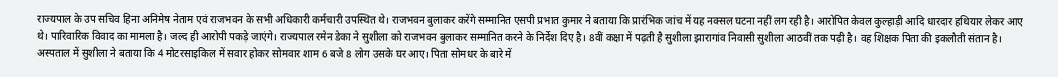राज्यपाल के उप सचिव हिना अनिमेष नेताम एवं राजभवन के सभी अधिकारी कर्मचारी उपस्थित थे। राजभवन बुलाकर करेंगे सम्मानित एसपी प्रभात कुमार ने बताया कि प्रारंभिक जांच में यह नक्सल घटना नहीं लग रही है। आरोपित केवल कुल्हाड़ी आदि धारदार हथियार लेकर आए थे। पारिवारिक विवाद का मामला है। जल्द ही आरोपी पकड़े जाएंगे। राज्यपाल रमेन डेका ने सुशीला को राजभवन बुलाकर सम्मानित करने के निर्देश दिए है। 8वीं कक्षा में पढ़ती है सुशीला झारागांव निवासी सुशीला आठवीं तक पढ़ी है। वह शिक्षक पिता की इकलौती संतान है। अस्पताल में सुशीला ने बताया कि 4 मोटरसाइकिल में सवार होकर सोमवार शाम 6 बजे 8 लोग उसके घर आए। पिता सोमधर के बारे में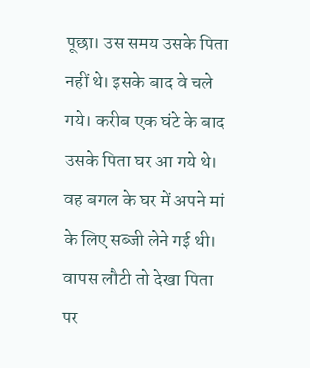पूछा। उस समय उसके पिता नहीं थे। इसके बाद वे चले गये। करीब एक घंटे के बाद उसके पिता घर आ गये थे। वह बगल के घर में अपने मां के लिए सब्जी लेने गई थी। वापस लौटी तो देखा पिता पर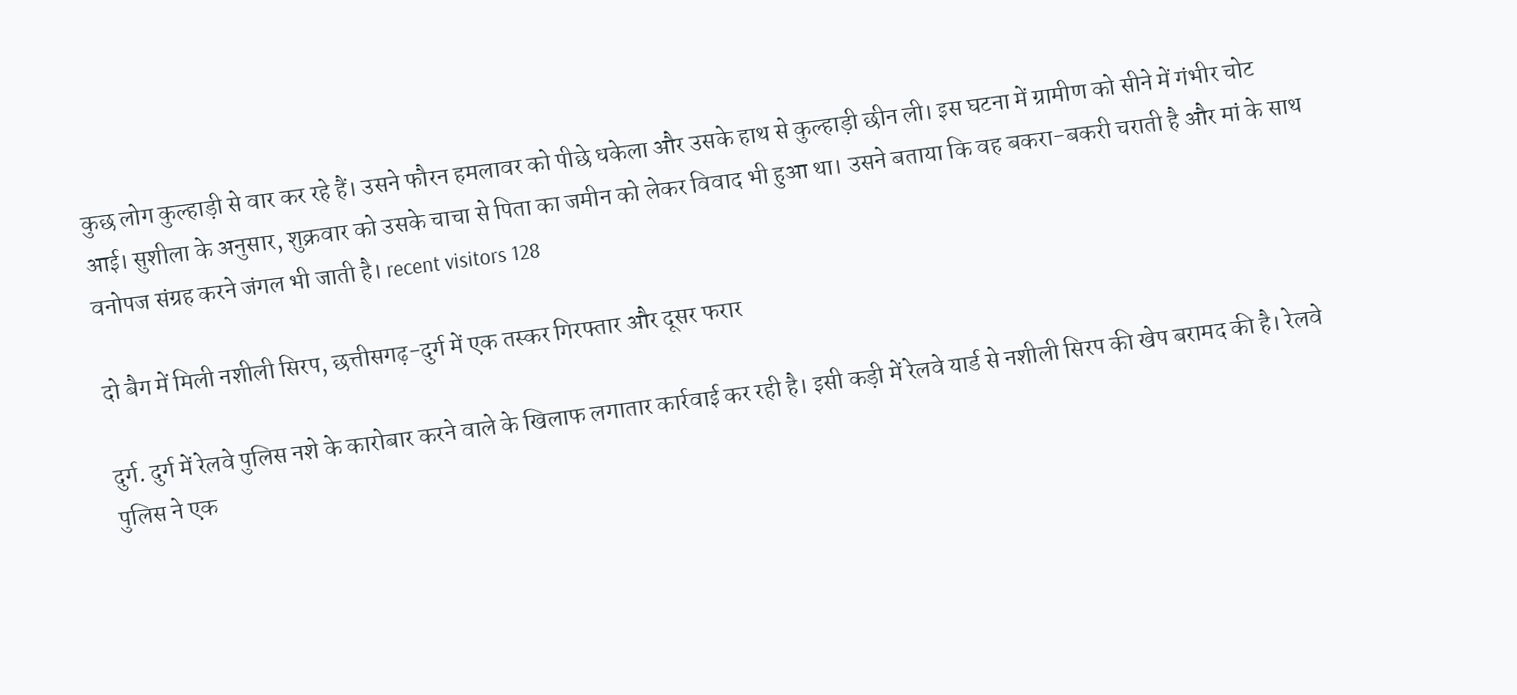कुछ लोग कुल्हाड़ी से वार कर रहे हैं। उसने फौरन हमलावर को पीछे धकेला और उसके हाथ से कुल्हाड़ी छीन ली। इस घटना में ग्रामीण को सीने में गंभीर चोट आई। सुशीला के अनुसार, शुक्रवार को उसके चाचा से पिता का जमीन को लेकर विवाद भी हुआ था। उसने बताया कि वह बकरा-बकरी चराती है और मां के साथ वनोपज संग्रह करने जंगल भी जाती है। recent visitors 128

दो बैग में मिली नशीली सिरप, छत्तीसगढ़-दुर्ग में एक तस्कर गिरफ्तार और दूसर फरार

दुर्ग. दुर्ग में रेलवे पुलिस नशे के कारोबार करने वाले के खिलाफ लगातार कार्रवाई कर रही है। इसी कड़ी में रेलवे यार्ड से नशीली सिरप की खेप बरामद की है। रेलवे पुलिस ने एक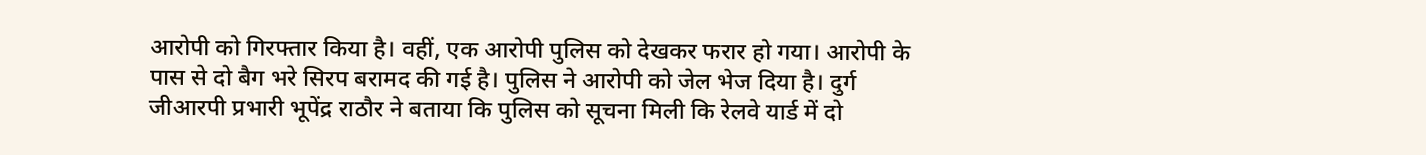आरोपी को गिरफ्तार किया है। वहीं, एक आरोपी पुलिस को देखकर फरार हो गया। आरोपी के पास से दो बैग भरे सिरप बरामद की गई है। पुलिस ने आरोपी को जेल भेज दिया है। दुर्ग जीआरपी प्रभारी भूपेंद्र राठौर ने बताया कि पुलिस को सूचना मिली कि रेलवे यार्ड में दो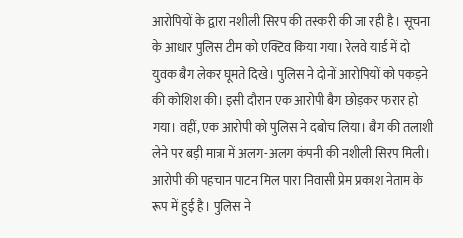आरोपियों के द्वारा नशीली सिरप की तस्करी की जा रही है। सूचना के आधार पुलिस टीम को एक्टिव किया गया। रेलवे यार्ड में दो युवक बैग लेकर घूमते दिखे। पुलिस ने दोनों आरोपियों को पकड़ने की कोशिश की। इसी दौरान एक आरोपी बैग छोड़कर फरार हो गया। वहीं, एक आरोपी को पुलिस ने दबोच लिया। बैग की तलाशी लेने पर बड़ी मात्रा में अलग-अलग कंपनी की नशीली सिरप मिली। आरोपी की पहचान पाटन मिल पारा निवासी प्रेम प्रकाश नेताम के रूप में हुई है। पुलिस ने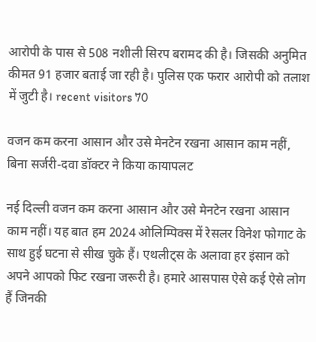आरोपी के पास से 508 नशीली सिरप बरामद की है। जिसकी अनुमित कीमत 91 हजार बताई जा रही है। पुलिस एक फरार आरोपी को तलाश में जुटी है। recent visitors 70

वजन कम करना आसान और उसे मेनटेन रखना आसान काम नहीं, बिना सर्जरी-दवा डॉक्टर ने किया कायापलट

नई दिल्ली वजन कम करना आसान और उसे मेनटेन रखना आसान काम नहीं। यह बात हम 2024 ओलिम्पिक्स में रेसलर विनेश फोगाट के साथ हुई घटना से सीख चुके हैं। एथलीट्स के अलावा हर इंसान को अपने आपको फिट रखना जरूरी है। हमारे आसपास ऐसे कई ऐसे लोग हैं जिनकी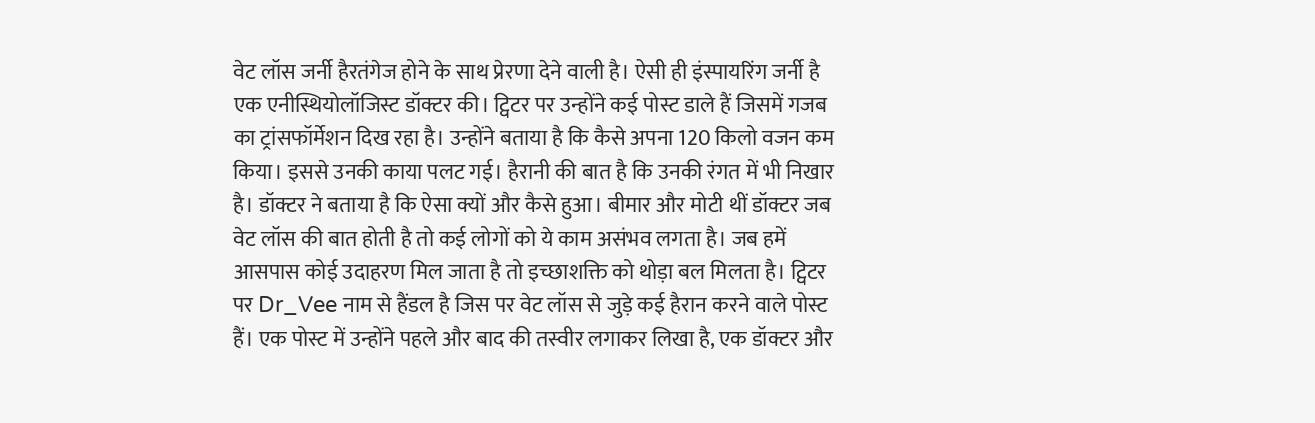वेट लॉस जर्नी हैरतंगेज होने के साथ प्रेरणा देने वाली है। ऐसी ही इंस्पायरिंग जर्नी है एक एनीस्थियोलॉजिस्ट डॉक्टर की। ट्विटर पर उन्होंने कई पोस्ट डाले हैं जिसमें गजब का ट्रांसफॉर्मेशन दिख रहा है। उन्होंने बताया है कि कैसे अपना 120 किलो वजन कम किया। इससे उनकी काया पलट गई। हैरानी की बात है कि उनकी रंगत में भी निखार है। डॉक्टर ने बताया है कि ऐसा क्यों और कैसे हुआ। बीमार और मोटी थीं डॉक्टर जब वेट लॉस की बात होती है तो कई लोगों को ये काम असंभव लगता है। जब हमें आसपास कोई उदाहरण मिल जाता है तो इच्छाशक्ति को थोड़ा बल मिलता है। ट्विटर पर Dr_Vee नाम से हैंडल है जिस पर वेट लॉस से जुड़े कई हैरान करने वाले पोस्ट हैं। एक पोस्ट में उन्होंने पहले और बाद की तस्वीर लगाकर लिखा है, एक डॉक्टर और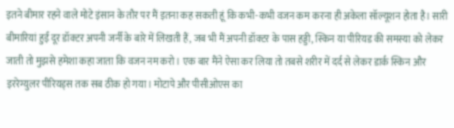इतने बीमार रहने वाले मोटे इंसान के तौर पर मैं इतना कह सकती हूं कि कभी-कभी वजन कम करना ही अकेला सॉल्यूशन होता है। सारी बीमारियां हुईं दूर डॉक्टर अपनी जर्नी के बारे में लिखती हैं, जब भी मैं अपनी डॉक्टर के पास हड्डी, स्किन या पीरियड की समस्या को लेकर जाती तो मुझसे हमेशा कहा जाता कि वजन नम करो। एक बार मैंने ऐसा कर लिया तो तबसे शरीर में दर्द से लेकर डार्क स्किन और इररेग्युलर पीरियड्स तक सब ठीक हो गया। मोटापे और पीसीओएस का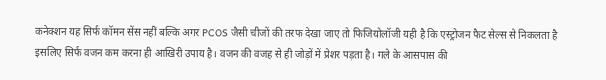कनेक्शन यह सिर्फ कॉमन सेंस नहीं बल्कि अगर PCOS जैसी चीजों की तरफ देखा जाए तो फिजियोलॉजी यही है कि एस्ट्रोजन फैट सेल्स से निकलता है इसलिए सिर्फ वजन कम करना ही आखिरी उपाय है। वजन की वजह से ही जोड़ों में प्रेशर पड़ता है। गले के आसपास की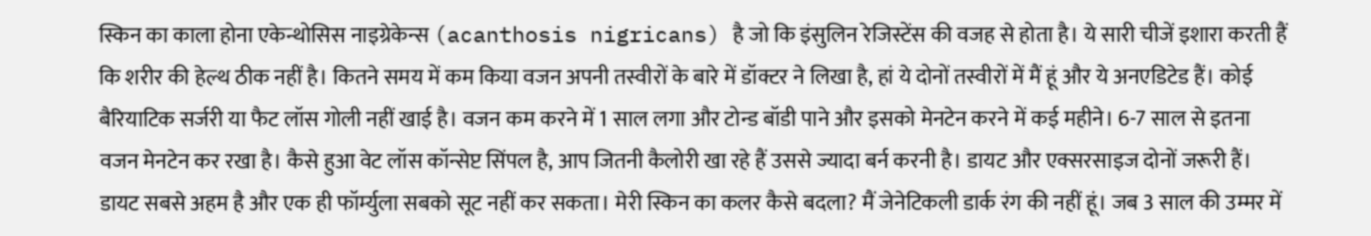स्किन का काला होना एकेन्थोसिस नाइग्रेकेन्स (acanthosis nigricans) है जो कि इंसुलिन रेजिस्टेंस की वजह से होता है। ये सारी चीजें इशारा करती हैं कि शरीर की हेल्थ ठीक नहीं है। कितने समय में कम किया वजन अपनी तस्वीरों के बारे में डॉक्टर ने लिखा है, हां ये दोनों तस्वीरों में मैं हूं और ये अनएडिटेड हैं। कोई बैरियाटिक सर्जरी या फैट लॉस गोली नहीं खाई है। वजन कम करने में 1 साल लगा और टोन्ड बॉडी पाने और इसको मेनटेन करने में कई महीने। 6-7 साल से इतना वजन मेनटेन कर रखा है। कैसे हुआ वेट लॉस कॉन्सेप्ट सिंपल है, आप जितनी कैलोरी खा रहे हैं उससे ज्यादा बर्न करनी है। डायट और एक्सरसाइज दोनों जरूरी हैं। डायट सबसे अहम है और एक ही फॉर्म्युला सबको सूट नहीं कर सकता। मेरी स्किन का कलर कैसे बदला? मैं जेनेटिकली डार्क रंग की नहीं हूं। जब 3 साल की उम्मर में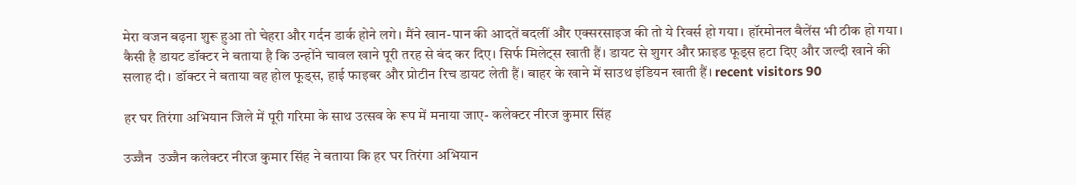मेरा वजन बढ़ना शुरू हुआ तो चेहरा और गर्दन डार्क होने लगे। मैंने खान-पान की आदतें बदलीं और एक्सरसाइज की तो ये रिवर्स हो गया। हॉरमोनल बैलेंस भी ठीक हो गया। कैसी है डायट डॉक्टर ने बताया है कि उन्होंने चावल खाने पूरी तरह से बंद कर दिए। सिर्फ मिलेट्स खाती हैं। डायट से शुगर और फ्राइड फूड्स हटा दिए और जल्दी खाने की सलाह दी। डॉक्टर ने बताया वह होल फूड्स, हाई फाइबर और प्रोटीन रिच डायट लेती हैं। बाहर के खाने में साउथ इंडियन खाती हैं। recent visitors 90

हर घर तिरंगा अभियान जिले में पूरी गरिमा के साथ उत्सव के रूप में मनाया जाए- कलेक्टर नीरज कुमार सिंह

उज्जैन  उज्जैन कलेक्टर नीरज कुमार सिंह ने बताया कि हर घर तिरंगा अभियान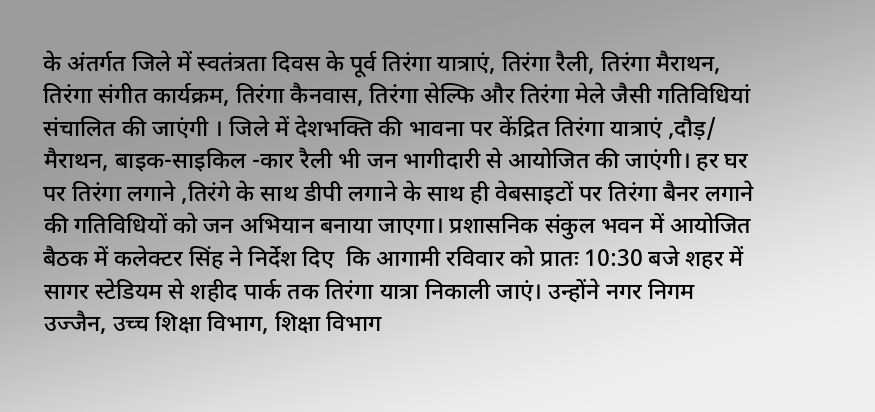के अंतर्गत जिले में स्वतंत्रता दिवस के पूर्व तिरंगा यात्राएं, तिरंगा रैली, तिरंगा मैराथन, तिरंगा संगीत कार्यक्रम, तिरंगा कैनवास, तिरंगा सेल्फि और तिरंगा मेले जैसी गतिविधियां संचालित की जाएंगी । जिले में देशभक्ति की भावना पर केंद्रित तिरंगा यात्राएं ,दौड़/ मैराथन, बाइक-साइकिल -कार रैली भी जन भागीदारी से आयोजित की जाएंगी। हर घर पर तिरंगा लगाने ,तिरंगे के साथ डीपी लगाने के साथ ही वेबसाइटों पर तिरंगा बैनर लगाने की गतिविधियों को जन अभियान बनाया जाएगा। प्रशासनिक संकुल भवन में आयोजित बैठक में कलेक्टर सिंह ने निर्देश दिए  कि आगामी रविवार को प्रातः 10:30 बजे शहर में सागर स्टेडियम से शहीद पार्क तक तिरंगा यात्रा निकाली जाएं। उन्होंने नगर निगम उज्जैन, उच्च शिक्षा विभाग, शिक्षा विभाग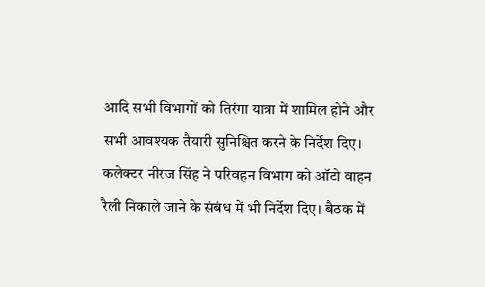आदि सभी विभागों को तिरंगा यात्रा में शामिल होने और सभी आवश्यक तैयारी सुनिश्चित करने के निर्देश दिए। कलेक्टर नीरज सिंह ने परिवहन विभाग को ऑटो वाहन रैली निकाले जाने के संबंध में भी निर्देश दिए। बैठक में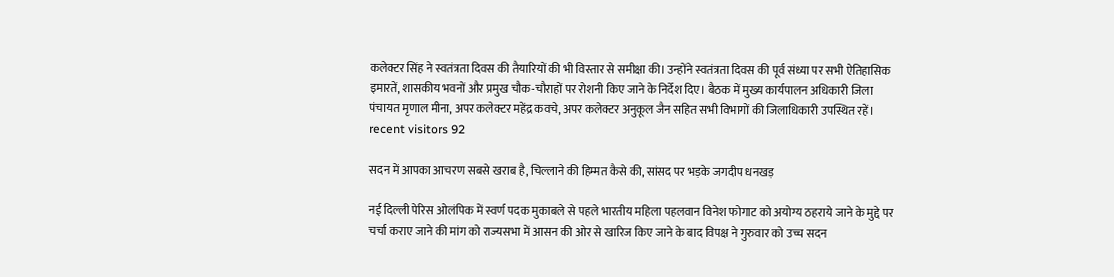कलेक्टर सिंह ने स्वतंत्रता दिवस की तैयारियों की भी विस्तार से समीक्षा की। उन्होंने स्वतंत्रता दिवस की पूर्व संध्या पर सभी ऐतिहासिक इमारतें, शासकीय भवनों और प्रमुख चौक-चौराहों पर रोशनी किए जाने के निर्देश दिए। बैठक में मुख्य कार्यपालन अधिकारी जिला पंचायत मृणाल मीना, अपर कलेक्टर महेंद्र कवचे, अपर कलेक्टर अनुकूल जैन सहित सभी विभागों की जिलाधिकारी उपस्थित रहें।   recent visitors 92

सदन में आपका आचरण सबसे खराब है, चिल्लाने की हिम्मत कैसे की, सांसद पर भड़के जगदीप धनखड़

नई दिल्ली पेरिस ओलंपिक में स्वर्ण पदक मुकाबले से पहले भारतीय महिला पहलवान विनेश फोगाट को अयोग्य ठहराये जाने के मुद्दे पर चर्चा कराए जाने की मांग को राज्यसभा में आसन की ओर से खारिज किए जाने के बाद विपक्ष ने गुरुवार को उच्च सदन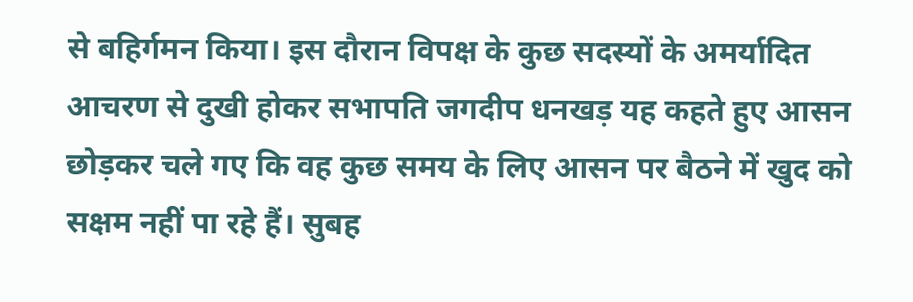से बहिर्गमन किया। इस दौरान विपक्ष के कुछ सदस्यों के अमर्यादित आचरण से दुखी होकर सभापति जगदीप धनखड़ यह कहते हुए आसन छोड़कर चले गए कि वह कुछ समय के लिए आसन पर बैठने में खुद को सक्षम नहीं पा रहे हैं। सुबह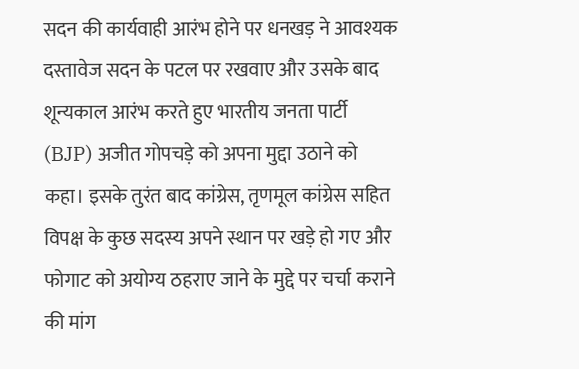सदन की कार्यवाही आरंभ होने पर धनखड़ ने आवश्यक दस्तावेज सदन के पटल पर रखवाए और उसके बाद शून्यकाल आरंभ करते हुए भारतीय जनता पार्टी (BJP) अजीत गोपचड़े को अपना मुद्दा उठाने को कहा। इसके तुरंत बाद कांग्रेस, तृणमूल कांग्रेस सहित विपक्ष के कुछ सदस्य अपने स्थान पर खड़े हो गए और फोगाट को अयोग्य ठहराए जाने के मुद्दे पर चर्चा कराने की मांग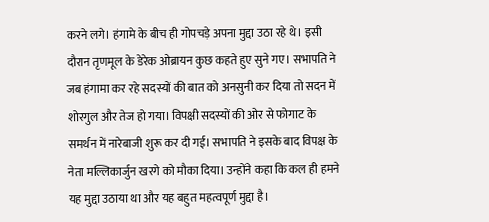करने लगे। हंगामे के बीच ही गोपचड़े अपना मुद्दा उठा रहे थे। इसी दौरान तृणमूल के डेरेक ओब्रायन कुछ कहते हुए सुने गए। सभापति ने जब हंगामा कर रहे सदस्यों की बात को अनसुनी कर दिया तो सदन में शोरगुल और तेज हो गया। विपक्षी सदस्यों की ओर से फोगाट के समर्थन में नारेबाजी शुरू कर दी गई। सभापति ने इसके बाद विपक्ष के नेता मल्लिकार्जुन खरगे को मौका दिया। उन्होंने कहा कि कल ही हमने यह मुद्दा उठाया था और यह बहुत महत्वपूर्ण मुद्दा है।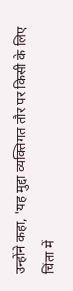उन्होंने कहा, 'यह मुद्दा व्यक्तिगत तौर पर किसी के लिए चिंता में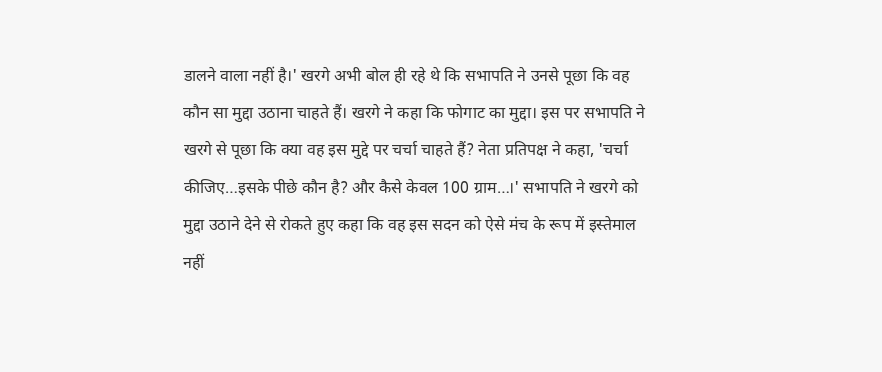डालने वाला नहीं है।' खरगे अभी बोल ही रहे थे कि सभापति ने उनसे पूछा कि वह कौन सा मुद्दा उठाना चाहते हैं। खरगे ने कहा कि फोगाट का मुद्दा। इस पर सभापति ने खरगे से पूछा कि क्या वह इस मुद्दे पर चर्चा चाहते हैं? नेता प्रतिपक्ष ने कहा, 'चर्चा कीजिए…इसके पीछे कौन है? और कैसे केवल 100 ग्राम…।' सभापति ने खरगे को मुद्दा उठाने देने से रोकते हुए कहा कि वह इस सदन को ऐसे मंच के रूप में इस्तेमाल नहीं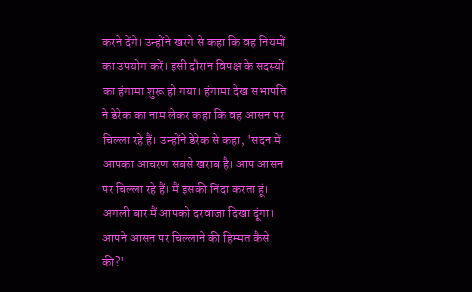करने देंगे। उन्होंने खरगे से कहा कि वह नियमों का उपयोग करें। इसी दौरान विपक्ष के सदस्यों का हंगामा शुरू हो गया। हंगामा देख सभापति ने डेरेक का नाम लेकर कहा कि वह आसन पर चिल्ला रहे हैं। उन्होंने डेरेक से कहा, 'सदन में आपका आचरण सबसे खराब है। आप आसन पर चिल्ला रहे हैं। मैं इसकी निंदा करता हूं। अगली बार मैं आपको दरवाजा दिखा दूंगा। आपने आसन पर चिल्लाने की हिम्मत कैसे की?'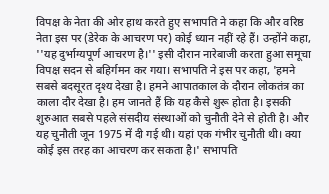विपक्ष के नेता की ओर हाथ करते हुए सभापति ने कहा कि और वरिष्ठ नेता इस पर (डेरेक के आचरण पर) कोई ध्यान नहीं रहे हैं। उन्होंने कहा, ''यह दुर्भाग्यपूर्ण आचरण है।'' इसी दौरान नारेबाजी करता हुआ समूचा विपक्ष सदन से बहिर्गमन कर गया। सभापति ने इस पर कहा, 'हमने सबसे बदसूरत दृश्य देखा है। हमने आपातकाल के दौरान लोकतंत्र का काला दौर देखा है। हम जानते हैं कि यह कैसे शुरू होता है। इसकी शुरुआत सबसे पहले संसदीय संस्थाओं को चुनौती देने से होती है। और यह चुनौती जून 1975 में दी गई थी। यहां एक गंभीर चुनौती थी। क्या कोई इस तरह का आचरण कर सकता है।' सभापति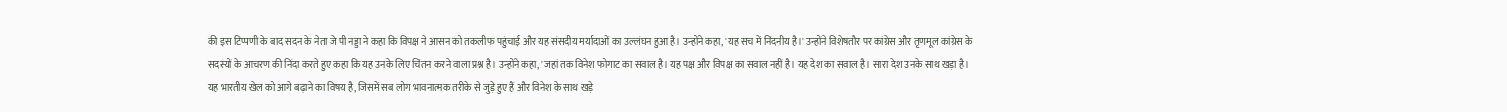की इस टिप्पणी के बाद सदन के नेता जे पी नड्डा ने कहा कि विपक्ष ने आसन को तकलीफ पहुंचाई और यह संसदीय मर्यादाओं का उल्लंघन हुआ है। उन्होंने कहा, 'यह सच में निंदनीय है।' उन्होंने विशेषतौर पर कांग्रेस और तृणमूल कांग्रेस के सदस्यों के आचरण की निंदा करते हुए कहा कि यह उनके लिए चिंतन करने वाला प्रश्न है। उन्होंने कहा, 'जहां तक विनेश फोगाट का सवाल है। यह पक्ष और विपक्ष का सवाल नहीं है। यह देश का सवाल है। सारा देश उनके साथ खड़ा है। यह भारतीय खेल को आगे बढ़ाने का विषय है, जिसमें सब लोग भावनात्मक तरीके से जुड़े हुए हैं और विनेश के साथ खड़े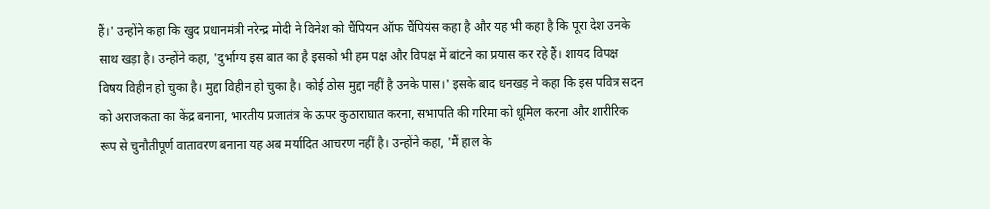हैं।' उन्होंने कहा कि खुद प्रधानमंत्री नरेन्द्र मोदी ने विनेश को चैंपियन ऑफ चैंपियंस कहा है और यह भी कहा है कि पूरा देश उनके साथ खड़ा है। उन्होंने कहा, 'दुर्भाग्य इस बात का है इसको भी हम पक्ष और विपक्ष में बांटने का प्रयास कर रहे हैं। शायद विपक्ष विषय विहीन हो चुका है। मुद्दा विहीन हो चुका है। कोई ठोस मुद्दा नहीं है उनके पास।' इसके बाद धनखड़ ने कहा कि इस पवित्र सदन को अराजकता का केंद्र बनाना, भारतीय प्रजातंत्र के ऊपर कुठाराघात करना, सभापति की गरिमा को धूमिल करना और शारीरिक रूप से चुनौतीपूर्ण वातावरण बनाना यह अब मर्यादित आचरण नहीं है। उन्होंने कहा, 'मैं हाल के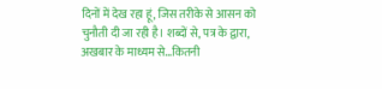दिनों में देख रहा हूं, जिस तरीके से आसन को चुनौती दी जा रही है। शब्दों से, पत्र के द्वारा, अखबार के माध्यम से…कितनी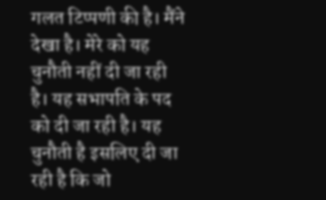गलत टिप्पणी की है। मैंने देखा है। मेरे को यह चुनौती नहीं दी जा रही है। यह सभापति के पद को दी जा रही है। यह चुनौती है इसलिए दी जा रही है कि जो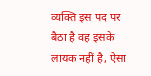व्यक्ति इस पद पर बैठा है वह इसके लायक नहीं है, ऐसा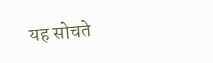यह सोचते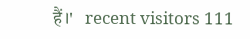हैं।'   recent visitors 111